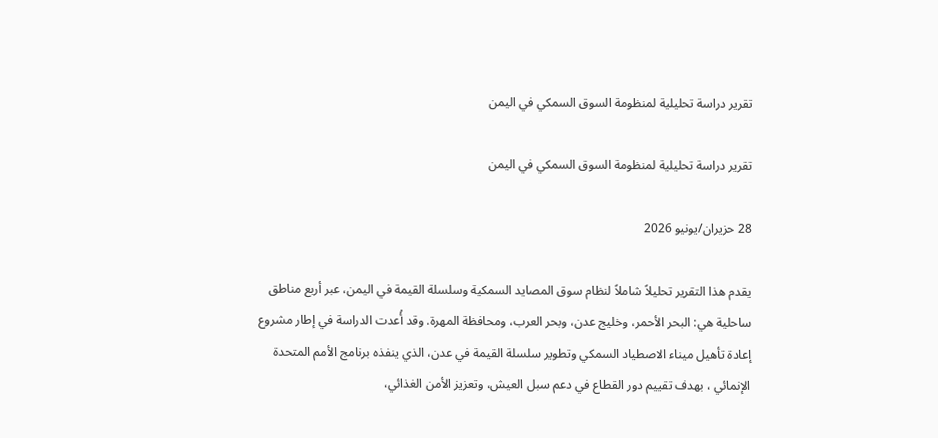تقرير دراسة تحليلية لمنظومة السوق السمكي في اليمن

تقرير دراسة تحليلية لمنظومة السوق السمكي في اليمن

28 حزيران/يونيو 2026

يقدم هذا التقرير تحليلاً شاملاً لنظام سوق المصايد السمكية وسلسلة القيمة في اليمن، عبر أربع مناطق ساحلية هي: البحر الأحمر، وخليج عدن، وبحر العرب، ومحافظة المهرة. وقد أُعدت الدراسة في إطار مشروع إعادة تأهيل ميناء الاصطياد السمكي وتطوير سلسلة القيمة في عدن، الذي ينفذه برنامج الأمم المتحدة الإنمائي ، بهدف تقييم دور القطاع في دعم سبل العيش، وتعزيز الأمن الغذائي،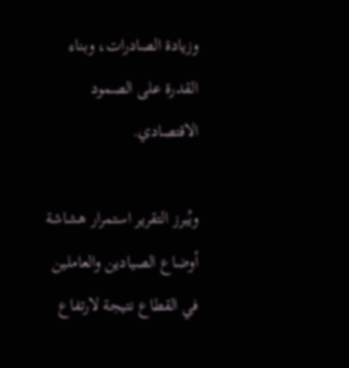وزيادة الصادرات، وبناء القدرة على الصمود الاقتصادي.

ويُبرز التقرير استمرار هشاشة أوضاع الصيادين والعاملين في القطاع نتيجة لارتفاع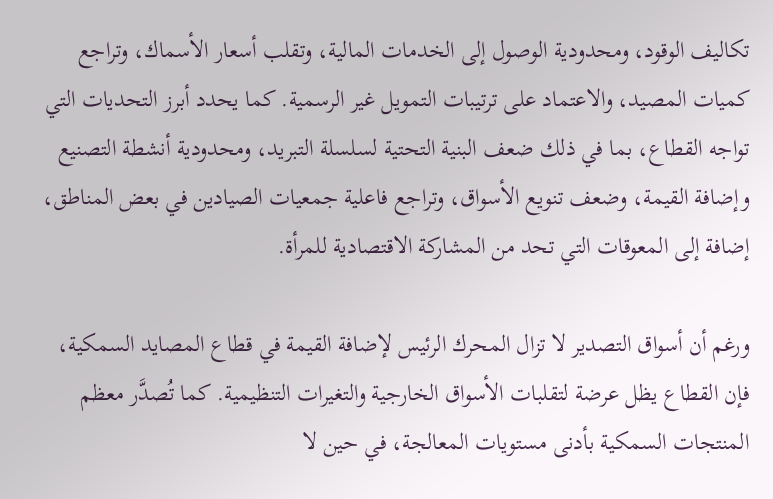تكاليف الوقود، ومحدودية الوصول إلى الخدمات المالية، وتقلب أسعار الأسماك، وتراجع كميات المصيد، والاعتماد على ترتيبات التمويل غير الرسمية. كما يحدد أبرز التحديات التي تواجه القطاع، بما في ذلك ضعف البنية التحتية لسلسلة التبريد، ومحدودية أنشطة التصنيع وإضافة القيمة، وضعف تنويع الأسواق، وتراجع فاعلية جمعيات الصيادين في بعض المناطق، إضافة إلى المعوقات التي تحد من المشاركة الاقتصادية للمرأة.

ورغم أن أسواق التصدير لا تزال المحرك الرئيس لإضافة القيمة في قطاع المصايد السمكية، فإن القطاع يظل عرضة لتقلبات الأسواق الخارجية والتغيرات التنظيمية. كما تُصدَّر معظم المنتجات السمكية بأدنى مستويات المعالجة، في حين لا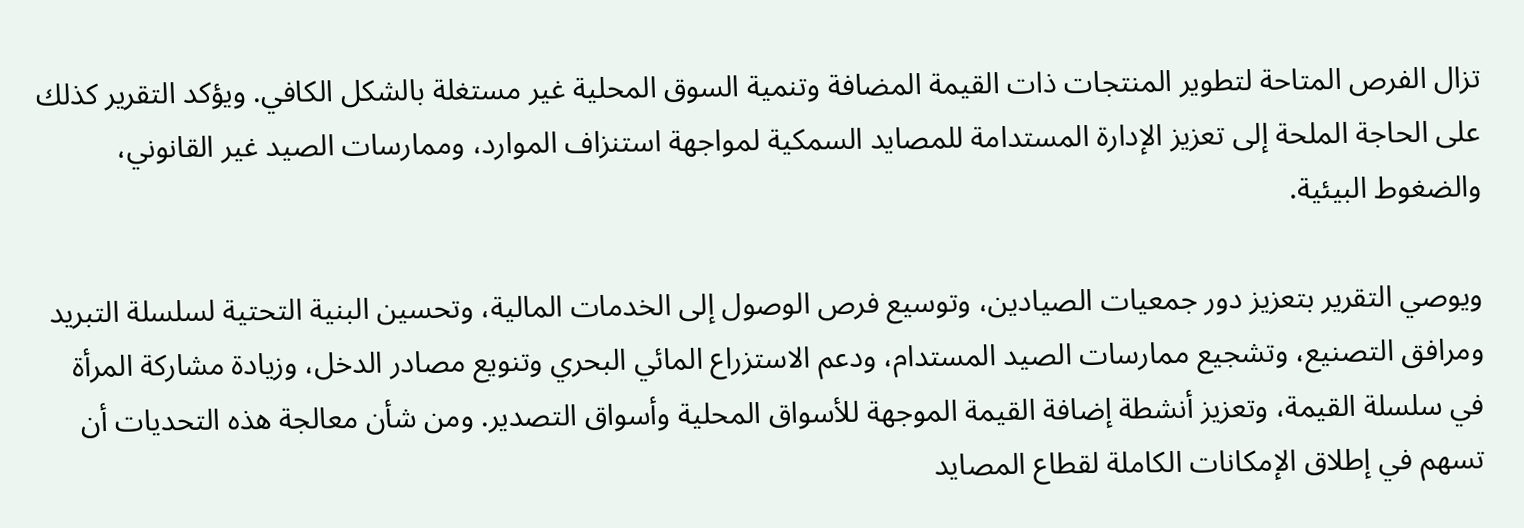تزال الفرص المتاحة لتطوير المنتجات ذات القيمة المضافة وتنمية السوق المحلية غير مستغلة بالشكل الكافي. ويؤكد التقرير كذلك على الحاجة الملحة إلى تعزيز الإدارة المستدامة للمصايد السمكية لمواجهة استنزاف الموارد، وممارسات الصيد غير القانوني، والضغوط البيئية.

ويوصي التقرير بتعزيز دور جمعيات الصيادين، وتوسيع فرص الوصول إلى الخدمات المالية، وتحسين البنية التحتية لسلسلة التبريد ومرافق التصنيع، وتشجيع ممارسات الصيد المستدام، ودعم الاستزراع المائي البحري وتنويع مصادر الدخل، وزيادة مشاركة المرأة في سلسلة القيمة، وتعزيز أنشطة إضافة القيمة الموجهة للأسواق المحلية وأسواق التصدير. ومن شأن معالجة هذه التحديات أن تسهم في إطلاق الإمكانات الكاملة لقطاع المصايد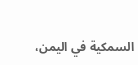السمكية في اليمن،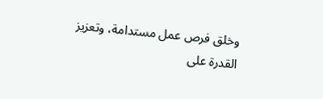وخلق فرص عمل مستدامة، وتعزيز القدرة على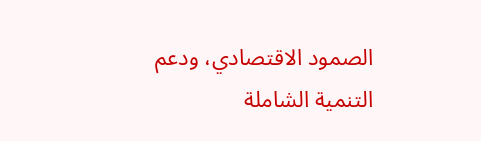الصمود الاقتصادي، ودعم التنمية الشاملة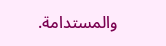والمستدامة.